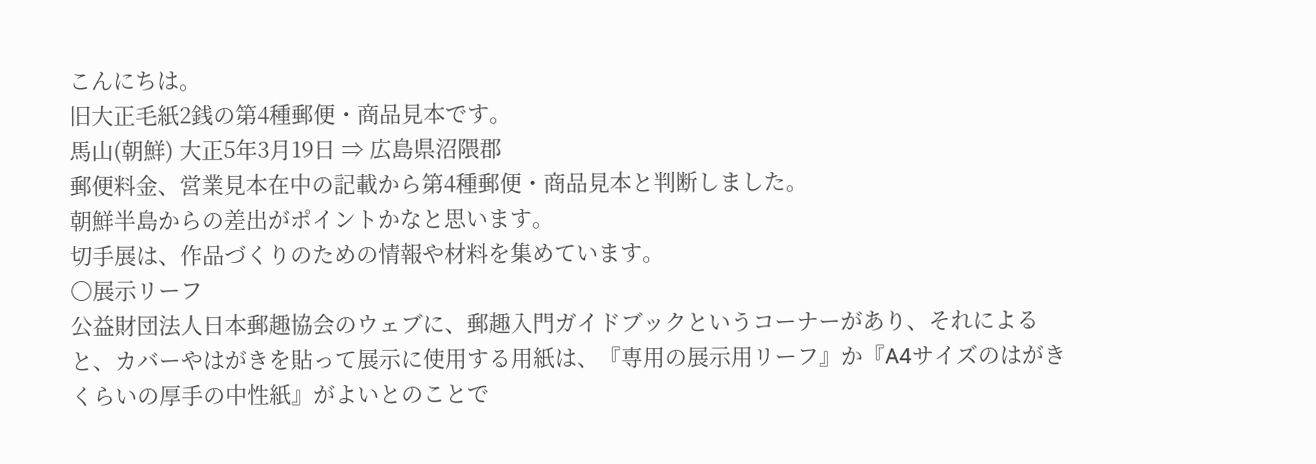こんにちは。
旧大正毛紙2銭の第4種郵便・商品見本です。
馬山(朝鮮) 大正5年3月19日 ⇒ 広島県沼隈郡
郵便料金、営業見本在中の記載から第4種郵便・商品見本と判断しました。
朝鮮半島からの差出がポイントかなと思います。
切手展は、作品づくりのための情報や材料を集めています。
〇展示リーフ
公益財団法人日本郵趣協会のウェブに、郵趣入門ガイドブックというコーナーがあり、それによると、カバーやはがきを貼って展示に使用する用紙は、『専用の展示用リーフ』か『A4サイズのはがきくらいの厚手の中性紙』がよいとのことで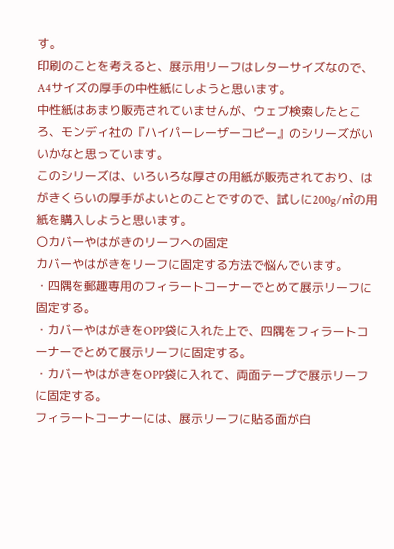す。
印刷のことを考えると、展示用リーフはレターサイズなので、A4サイズの厚手の中性紙にしようと思います。
中性紙はあまり販売されていませんが、ウェブ検索したところ、モンディ社の『ハイパーレーザーコピー』のシリーズがいいかなと思っています。
このシリーズは、いろいろな厚さの用紙が販売されており、はがきくらいの厚手がよいとのことですので、試しに200g/㎡の用紙を購入しようと思います。
〇カバーやはがきのリーフへの固定
カバーやはがきをリーフに固定する方法で悩んでいます。
・四隅を郵趣専用のフィラートコーナーでとめて展示リーフに固定する。
・カバーやはがきをOPP袋に入れた上で、四隅をフィラートコーナーでとめて展示リーフに固定する。
・カバーやはがきをOPP袋に入れて、両面テープで展示リーフに固定する。
フィラートコーナーには、展示リーフに貼る面が白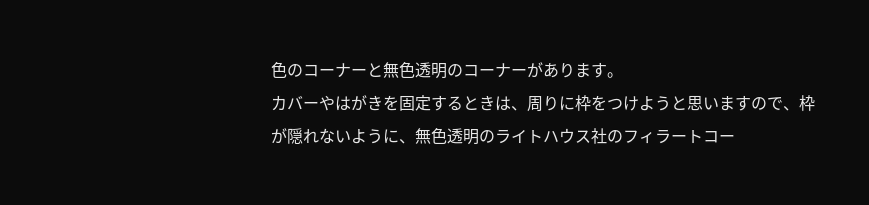色のコーナーと無色透明のコーナーがあります。
カバーやはがきを固定するときは、周りに枠をつけようと思いますので、枠が隠れないように、無色透明のライトハウス社のフィラートコー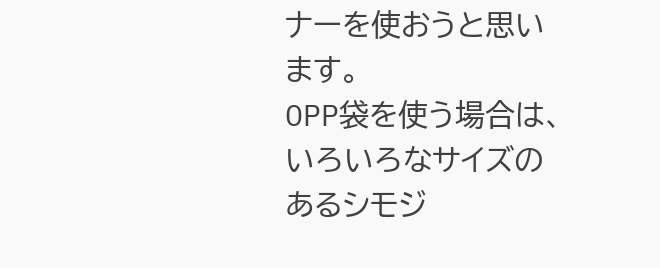ナーを使おうと思います。
OPP袋を使う場合は、いろいろなサイズのあるシモジ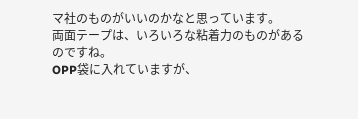マ社のものがいいのかなと思っています。
両面テープは、いろいろな粘着力のものがあるのですね。
OPP袋に入れていますが、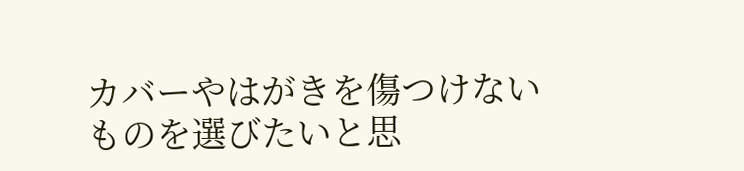カバーやはがきを傷つけないものを選びたいと思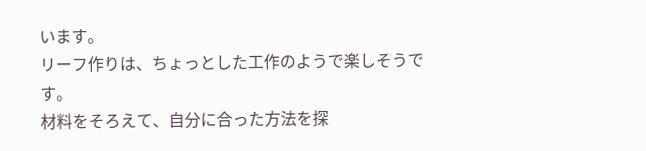います。
リーフ作りは、ちょっとした工作のようで楽しそうです。
材料をそろえて、自分に合った方法を探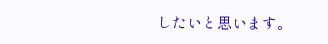したいと思います。